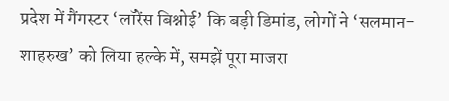प्रदेश में गैंगस्टर ‘लॉरेंस बिश्नोई’ कि बड़ी डिमांड, लोगों ने ‘सलमान-शाहरुख’ को लिया हल्के में, समझें पूरा माजरा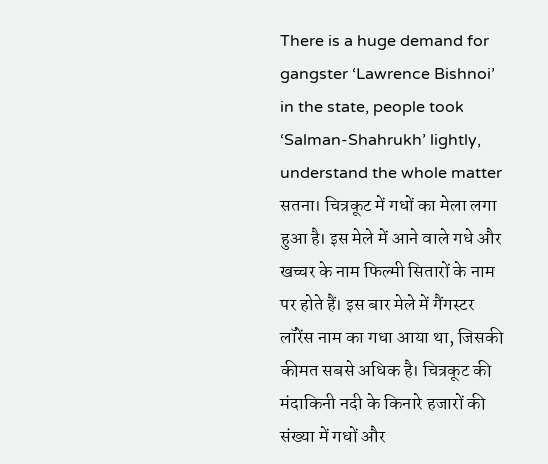There is a huge demand for gangster ‘Lawrence Bishnoi’ in the state, people took ‘Salman-Shahrukh’ lightly, understand the whole matter सतना। चित्रकूट में गधों का मेला लगा हुआ है। इस मेले में आने वाले गधे और खच्चर के नाम फिल्मी सितारों के नाम पर होते हैं। इस बार मेले में गैंगस्टर लॉरेंस नाम का गधा आया था, जिसकी कीमत सबसे अधिक है। चित्रकूट की मंदाकिनी नदी के किनारे हजारों की संख्या में गधों और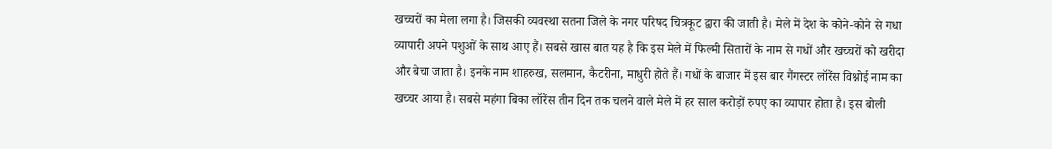खच्चरों का मेला लगा है। जिसकी व्यवस्था सतना जिले के नगर परिषद चित्रकूट द्वारा की जाती है। मेले में देश के कोने-कोने से गधा व्यापारी अपने पशुओं के साथ आए हैं। सबसे खास बात यह है कि इस मेले में फिल्मी सितारों के नाम से गधों और खच्चरों को खरीदा और बेचा जाता है। इनके नाम शाहरुख, सलमान, कैटरीना, माधुरी होते हैं। गधों के बाजार में इस बार गैंगस्टर लॉरेंस विश्नोई नाम का खच्चर आया है। सबसे महंगा बिका लॉरेंस तीन दिन तक चलने वाले मेले में हर साल करोड़ों रुपए का व्यापार होता है। इस बोली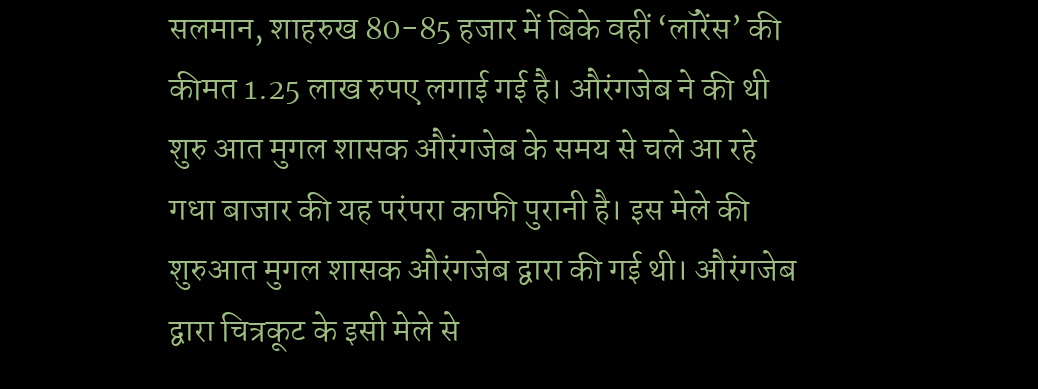सलमान, शाहरुख 80-85 हजार में बिके वहीं ‘लॉरेंस’ की कीमत 1.25 लाख रुपए लगाई गई है। औरंगजेब ने की थी शुरु आत मुगल शासक औरंगजेब के समय से चले आ रहे गधा बाजार की यह परंपरा काफी पुरानी है। इस मेले की शुरुआत मुगल शासक औरंगजेब द्वारा की गई थी। औरंगजेब द्वारा चित्रकूट के इसी मेले से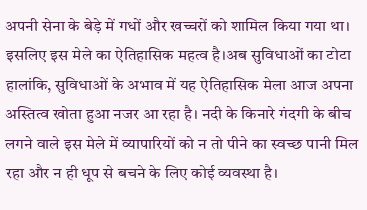अपनी सेना के बेड़े में गधों और खच्चरों को शामिल किया गया था। इसलिए इस मेले का ऐतिहासिक महत्व है।अब सुविधाओं का टोटा हालांकि, सुविधाओं के अभाव में यह ऐतिहासिक मेला आज अपना अस्तित्व खोता हुआ नजर आ रहा है। नदी के किनारे गंदगी के बीच लगने वाले इस मेले में व्यापारियों को न तो पीने का स्वच्छ पानी मिल रहा और न ही धूप से बचने के लिए कोई व्यवस्था है।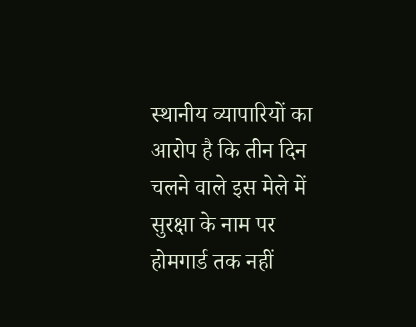स्थानीय व्यापारियों का आरोप है कि तीन दिन चलने वाले इस मेले में सुरक्षा के नाम पर होमगार्ड तक नहीं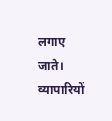लगाए जाते। व्यापारियों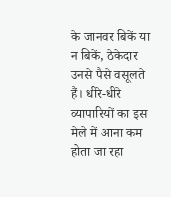के जानवर बिकें या न बिकें, ठेकेदार उनसे पैसे वसूलते हैं। धीरे-धीरे व्यापारियों का इस मेले में आना कम होता जा रहा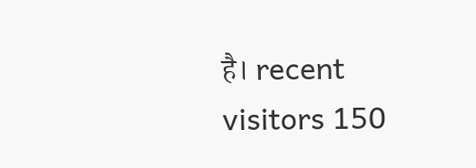है। recent visitors 150